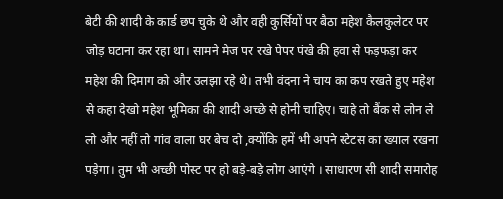बेटी की शादी के कार्ड छप चुके थे और वही कुर्सियों पर बैठा महेश कैलकुलेटर पर जोड़ घटाना कर रहा था। सामने मेज पर रखे पेपर पंखे की हवा से फड़फड़ा कर महेश की दिमाग को और उलझा रहे थे। तभी वंदना ने चाय का कप रखते हुए महेश से कहा देखो महेश भूमिका की शादी अच्छे से होनी चाहिए। चाहे तो बैंक से लोन ले लो और नहीं तो गांव वाला घर बेच दो ,क्योंकि हमें भी अपने स्टेटस का ख्याल रखना पड़ेगा। तुम भी अच्छी पोस्ट पर हो बड़े-बड़े लोग आएंगे । साधारण सी शादी समारोह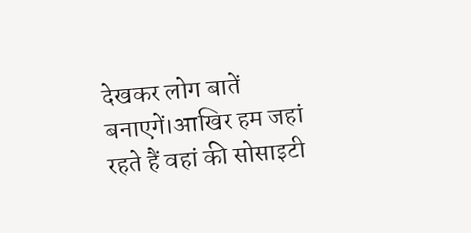देखकर लोग बातें बनाएगें।आखिर हम जहां रहते हैं वहां की सोसाइटी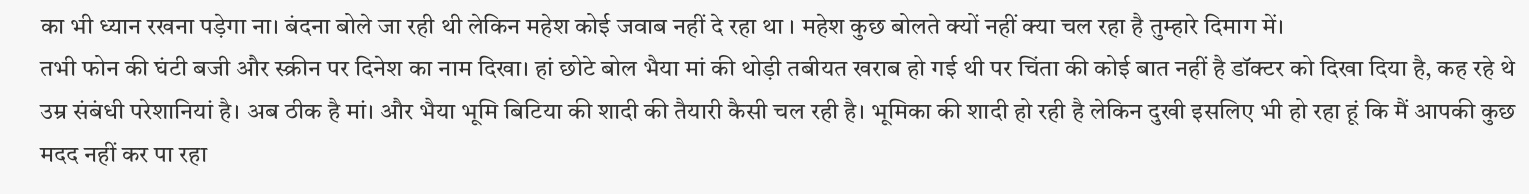का भी ध्यान रखना पड़ेगा ना। बंदना बोले जा रही थी लेकिन महेश कोई जवाब नहीं दे रहा था । महेश कुछ बोलते क्यों नहीं क्या चल रहा है तुम्हारे दिमाग में।
तभी फोन की घंटी बजी और स्क्रीन पर दिनेश का नाम दिखा। हां छोटे बोल भैया मां की थोड़ी तबीयत खराब हो गई थी पर चिंता की कोई बात नहीं है डॉक्टर को दिखा दिया है, कह रहे थे उम्र संबंधी परेशानियां है। अब ठीक है मां। और भैया भूमि बिटिया की शादी की तैयारी कैसी चल रही है। भूमिका की शादी हो रही है लेकिन दुखी इसलिए भी हो रहा हूं कि मैं आपकी कुछ मदद नहीं कर पा रहा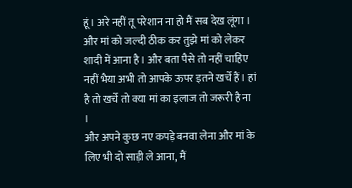हूं। अरे नहीं तू परेशान ना हो मैं सब देख लूंगा । और मां को जल्दी ठीक कर तुझे मां को लेकर शादी में आना है। और बता पैसे तो नहीं चाहिए नहीं भैया अभी तो आपके ऊपर इतने खर्चे हैं। हां है तो खर्चे तो क्या मां का इलाज तो जरूरी है ना ।
और अपने कुछ नए कपड़े बनवा लेना और मां के लिए भी दो साड़ी ले आना, मैं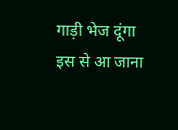गाड़ी भेज दूंगा इस से आ जाना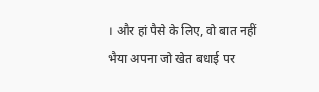। और हां पैसे के लिए, वो बात नहीं भैया अपना जो खेत बधाई पर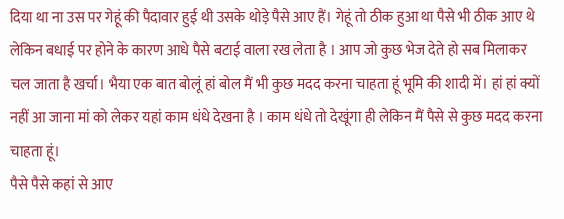दिया था ना उस पर गेहूं की पैदावार हुई थी उसके थोड़े पैसे आए हैं। गेहूं तो ठीक हुआ था पैसे भी ठीक आए थे लेकिन बधाई पर होने के कारण आधे पैसे बटाई वाला रख लेता है । आप जो कुछ भेज देते हो सब मिलाकर चल जाता है खर्चा। भैया एक बात बोलूं हां बोल मैं भी कुछ मदद करना चाहता हूं भूमि की शादी में। हां हां क्यों नहीं आ जाना मां को लेकर यहां काम धंधे देखना है । काम धंधे तो देखूंगा ही लेकिन मैं पैसे से कुछ मदद करना चाहता हूं।
पैसे पैसे कहां से आए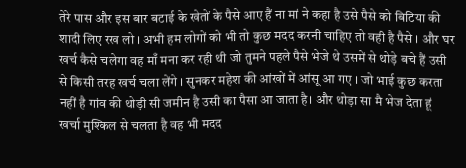तेरे पास और इस बार बटाई के खेतों के पैसे आए हैं ना मां ने कहा है उसे पैसे को बिटिया की शादी लिए रख लो । अभी हम लोगों को भी तो कुछ मदद करनी चाहिए तो वही है पैसे । और घर खर्च कैसे चलेगा वह माँ मना कर रही थी जो तुमने पहले पैसे भेजे थे उसमें से थोड़े बचे हैं उसी से किसी तरह खर्च चला लेंगे । सुनकर महेश की आंखों में आंसू आ गए । जो भाई कुछ करता नहीं है गांव की थोड़ी सी जमीन है उसी का पैसा आ जाता है। और थोड़ा सा मै भेज देता हूं खर्चा मुश्किल से चलता है वह भी मदद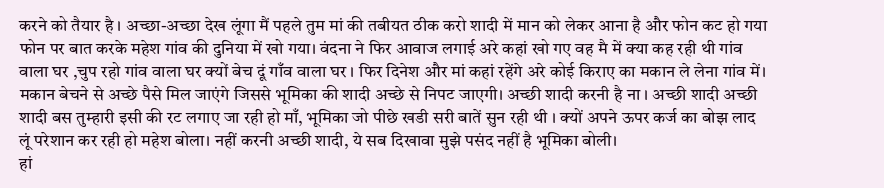करने को तैयार है । अच्छा-अच्छा देख लूंगा मैं पहले तुम मां की तबीयत ठीक करो शादी में मान को लेकर आना है और फोन कट हो गया
फोन पर बात करके महेश गांव की दुनिया में खो गया। वंदना ने फिर आवाज लगाई अरे कहां खो गए वह मै में क्या कह रही थी गांव वाला घर ,चुप रहो गांव वाला घर क्यों बेच दूं गाँव वाला घर । फिर दिनेश और मां कहां रहेंगे अरे कोई किराए का मकान ले लेना गांव में। मकान बेचने से अच्छे पैसे मिल जाएंगे जिससे भूमिका की शादी अच्छे से निपट जाएगी। अच्छी शादी करनी है ना । अच्छी शादी अच्छी शादी बस तुम्हारी इसी की रट लगाए जा रही हो माँ, भूमिका जो पीछे खडी सरी बातें सुन रही थी । क्यों अपने ऊपर कर्ज का बोझ लाद लूं परेशान कर रही हो महेश बोला। नहीं करनी अच्छी शादी, ये सब दिखावा मुझे पसंद नहीं है भूमिका बोली।
हां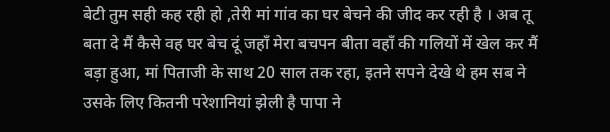बेटी तुम सही कह रही हो ,तेरी मां गांव का घर बेचने की जीद कर रही है । अब तू बता दे मैं कैसे वह घर बेच दूं जहाँ मेरा बचपन बीता वहाँ की गलियों में खेल कर मैं बड़ा हुआ, मां पिताजी के साथ 20 साल तक रहा, इतने सपने देखे थे हम सब ने उसके लिए कितनी परेशानियां झेली है पापा ने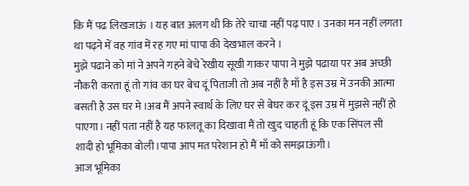कि मैं पढ लिखजाऊं । यह बात अलग थी कि तेरे चाचा नहीं पढ़ पाए । उनका मन नहीं लगता था पढ़ने में वह गांव में रह गए मां पापा की देखभाल करने ।
मुझे पढाने को मां ने अपने गहने बेचे रेखीय सूखी गाकर पापा ने मुझे पढाया पर अब अच्छी नौकरी करता हूं तो गांव का घर बेच दूं पिताजी तो अब नहीं है माँ है इस उम्र में उनकी आत्मा बसती है उस घर मे।अब मैं अपने स्वार्थ के लिए घर से बेघर कर दूं इस उम्र में मुझसे नहीं हो पाएगा। नहीं पता नहीं है यह फालतू का दिखावा मैं तो खुद चाहती हूं कि एक सिंपल सी शादी हो भूमिका बोली।पापा आप मत परेशान हो मैं माँ को समझाऊंगी।
आज भूमिका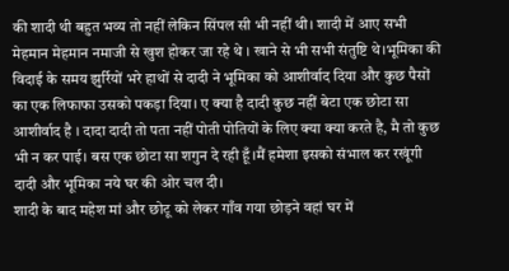की शादी थी बहुत भव्य तो नहीं लेकिन सिंपल सी भी नहीं थी। शादी में आए सभी मेहमान मेहमान नमाजी से खुश होकर जा रहे थे । खाने से भी सभी संतुष्टि थे।भूमिका की विदाई के समय झुर्रियों भरे हाथों से दादी ने भूमिका को आशीर्वाद दिया और कुछ पैसों का एक लिफाफा उसको पकड़ा दिया। ए क्या है दादी कुछ नहीं बेटा एक छोटा सा आशीर्वाद है । दादा दादी तो पता नहीं पोती पोतियों के लिए क्या क्या करते है, मै तो कुछ भी न कर पाई। बस एक छोटा सा शगुन दे रही हूँ।मैं हमेशा इसको संभाल कर रखूंगी दादी और भूमिका नये घर की ओर चल दी।
शादी के बाद महेश मां और छोटू को लेकर गाँव गया छोड़ने वहां घर में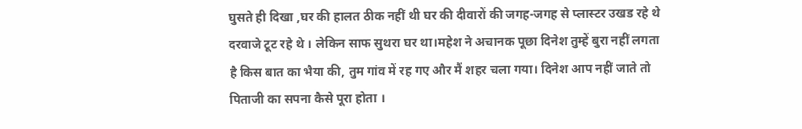घुसते ही दिखा ,घर की हालत ठीक नहीं थी घर की दीवारों की जगह-जगह से प्लास्टर उखड रहे थे दरवाजे टूट रहे थे । लेकिन साफ सुथरा घर था।महेश ने अचानक पूछा दिनेश तुम्हें बुरा नहीं लगता है किस बात का भैया की, तुम गांव में रह गए और मैं शहर चला गया। दिनेश आप नहीं जाते तो पिताजी का सपना कैसे पूरा होता ।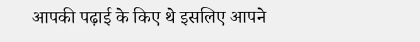आपकी पढ़ाई के किए थे इसलिए आपने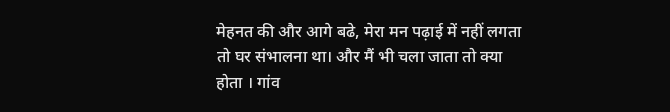मेहनत की और आगे बढे, मेरा मन पढ़ाई में नहीं लगता तो घर संभालना था। और मैं भी चला जाता तो क्या होता । गांव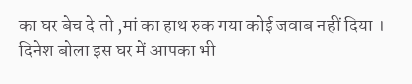का घर बेच दे तो ,मां का हाथ रुक गया कोई जवाब नहीं दिया । दिनेश बोला इस घर में आपका भी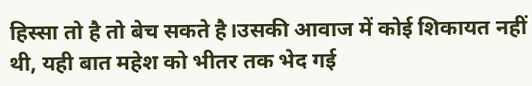हिस्सा तो है तो बेच सकते है।उसकी आवाज में कोई शिकायत नहीं थी, यही बात महेश को भीतर तक भेद गई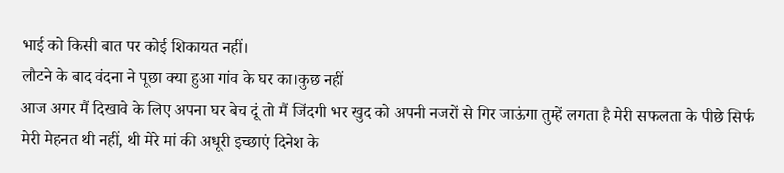भाई को किसी बात पर कोई शिकायत नहीं।
लौटने के बाद वंदना ने पूछा क्या हुआ गांव के घर का।कुछ नहीं
आज अगर मैं दिखावे के लिए अपना घर बेच दूं तो मैं जिंदगी भर खुद को अपनी नजरों से गिर जाऊंगा तुम्हें लगता है मेरी सफलता के पीछे सिर्फ मेरी मेहनत थी नहीं, थी मेरे मां की अधूरी इच्छाएं दिनेश के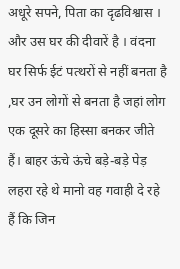अधूरे सपने, पिता का दृढविश्वास । और उस घर की दीवारें है । वंदना घर सिर्फ ईटं पत्थरों से नहीं बनता है ,घर उन लोगों से बनता है जहां लोग एक दूसरे का हिस्सा बनकर जीते हैं। बाहर ऊंचे ऊंचे बड़े-बड़े पेड़ लहरा रहे थे मानो वह गवाही दे रहे हैं कि जिन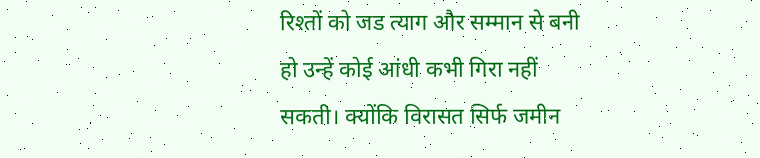रिश्तों को जड त्याग और सम्मान से बनी हो उन्हें कोई आंधी कभी गिरा नहीं सकती। क्योंकि विरासत सिर्फ जमीन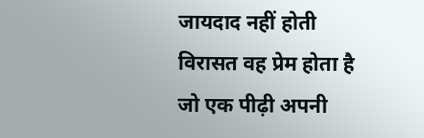जायदाद नहीं होती विरासत वह प्रेम होता है जो एक पीढ़ी अपनी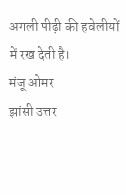अगली पीढ़ी की हवेलीयों में रख देती है।
मंजू ओमर
झांसी उत्तर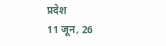प्रदेश
11 जून, 26